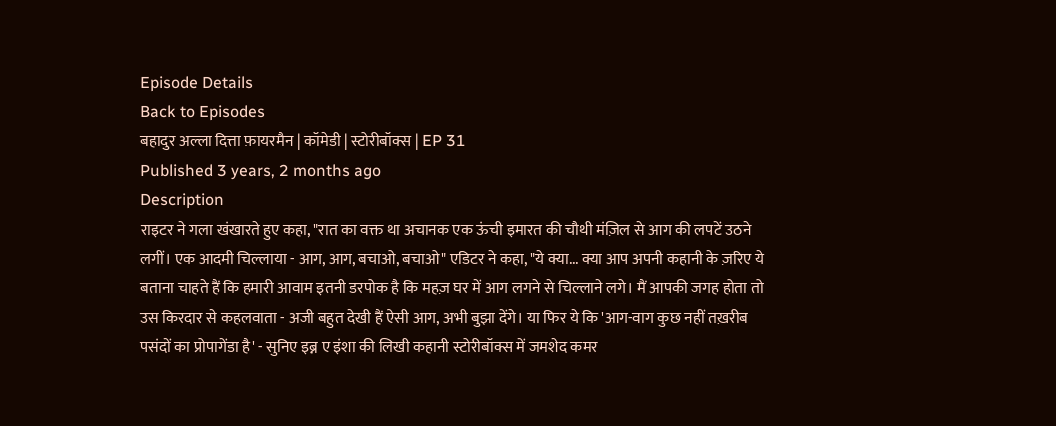Episode Details
Back to Episodes
बहादुर अल्ला दित्ता फ़ायरमैन | कॉमेडी | स्टोरीबॉक्स | EP 31
Published 3 years, 2 months ago
Description
राइटर ने गला खंखारते हुए कहा, "रात का वक्त था अचानक एक ऊंची इमारत की चौथी मंज़िल से आग की लपटें उठने लगीं। एक आदमी चिल्लाया - आग, आग, बचाओ, बचाओ" एडिटर ने कहा, "ये क्या... क्या आप अपनी कहानी के ज़रिए ये बताना चाहते हैं कि हमारी आवाम इतनी डरपोक है कि महज़ घर में आग लगने से चिल्लाने लगे। मैं आपकी जगह होता तो उस किरदार से कहलवाता - अजी बहुत देखी हैं ऐसी आग, अभी बुझा देंगे। या फिर ये कि 'आग-वाग कुछ नहीं तख़रीब पसंदों का प्रोपागेंडा है' - सुनिए इब्न ए इंशा की लिखी कहानी स्टोरीबॉक्स में जमशेद कमर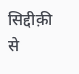सिद्दीक़ी से